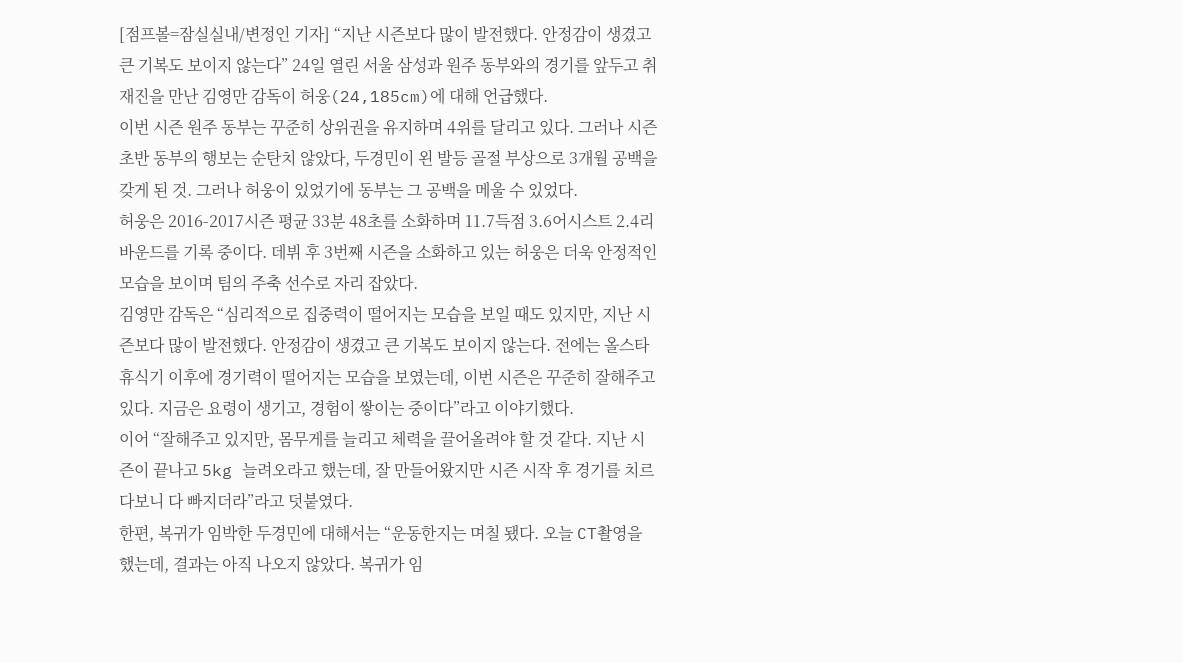[점프볼=잠실실내/변정인 기자] “지난 시즌보다 많이 발전했다. 안정감이 생겼고 큰 기복도 보이지 않는다” 24일 열린 서울 삼성과 원주 동부와의 경기를 앞두고 취재진을 만난 김영만 감독이 허웅(24,185cm)에 대해 언급했다.
이번 시즌 원주 동부는 꾸준히 상위권을 유지하며 4위를 달리고 있다. 그러나 시즌 초반 동부의 행보는 순탄치 않았다, 두경민이 왼 발등 골절 부상으로 3개월 공백을 갖게 된 것. 그러나 허웅이 있었기에 동부는 그 공백을 메울 수 있었다.
허웅은 2016-2017시즌 평균 33분 48초를 소화하며 11.7득점 3.6어시스트 2.4리바운드를 기록 중이다. 데뷔 후 3번째 시즌을 소화하고 있는 허웅은 더욱 안정적인 모습을 보이며 팀의 주축 선수로 자리 잡았다.
김영만 감독은 “심리적으로 집중력이 떨어지는 모습을 보일 때도 있지만, 지난 시즌보다 많이 발전했다. 안정감이 생겼고 큰 기복도 보이지 않는다. 전에는 올스타 휴식기 이후에 경기력이 떨어지는 모습을 보였는데, 이번 시즌은 꾸준히 잘해주고 있다. 지금은 요령이 생기고, 경험이 쌓이는 중이다”라고 이야기했다.
이어 “잘해주고 있지만, 몸무게를 늘리고 체력을 끌어올려야 할 것 같다. 지난 시즌이 끝나고 5kg 늘려오라고 했는데, 잘 만들어왔지만 시즌 시작 후 경기를 치르다보니 다 빠지더라”라고 덧붙였다.
한편, 복귀가 임박한 두경민에 대해서는 “운동한지는 며칠 됐다. 오늘 CT촬영을 했는데, 결과는 아직 나오지 않았다. 복귀가 임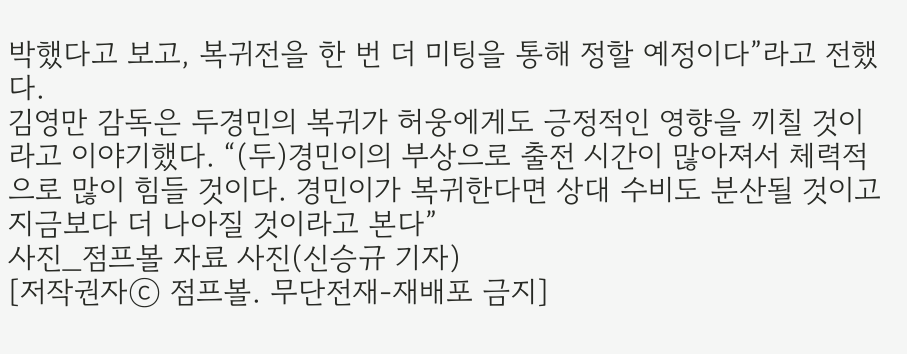박했다고 보고, 복귀전을 한 번 더 미팅을 통해 정할 예정이다”라고 전했다.
김영만 감독은 두경민의 복귀가 허웅에게도 긍정적인 영향을 끼칠 것이라고 이야기했다. “(두)경민이의 부상으로 출전 시간이 많아져서 체력적으로 많이 힘들 것이다. 경민이가 복귀한다면 상대 수비도 분산될 것이고 지금보다 더 나아질 것이라고 본다”
사진_점프볼 자료 사진(신승규 기자)
[저작권자ⓒ 점프볼. 무단전재-재배포 금지]